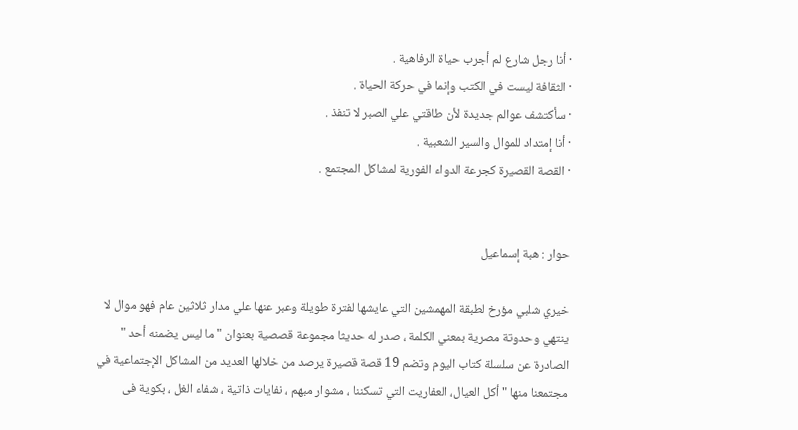· أنا رجل شارع لم أجرب حياة الرفاهية .
· الثقافة ليست في الكتب وإنما في حركة الحياة .
· سأكتشف عوالم جديدة لأن طاقتي علي الصبر لا تنفذ .
· أنا إمتداد للموال والسير الشعبية .
· القصة القصيرة كجرعة الدواء الفورية لمشاكل المجتمع .


حوار : هبة إسماعيل

خيري شلبي مؤرخ لطبقة المهمشين التي عايشها لفترة طويلة وعبر عنها علي مدار ثلاثين عام فهو موال لا ينتهي وحدوتة مصرية بمعني الكلمة ، صدر له حديثا مجموعة قصصية بعنوان " ما ليس يضمنه أحد " الصادرة عن سلسلة كتاب اليوم وتضم 19 قصة قصيرة يرصد من خلالها العديد من المشاكل الإجتماعية في مجتمعنا منها " أكل العيال، العفاريت التي تسكننا ، مشوار مبهم ، نفايات ذاتية ، شفاء الغل ، بكوية فى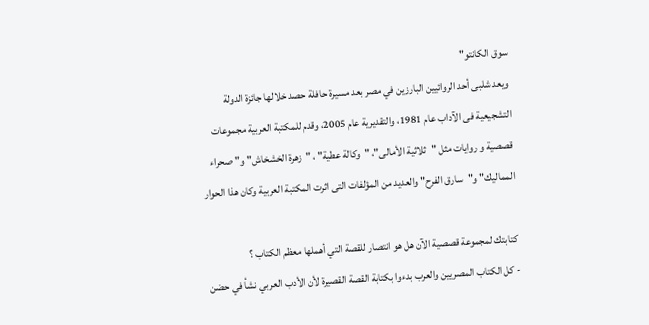سوق الكانتو"
ويعد شلبى أحد الروائيين البارزين في مصر بعد مسيرة حافلة حصد خلالها جائزة الدولة التشجيعية فى الآداب عام 1981، والتقديرية عام 2005، وقدم للمكتبة العربية مجموعات قصصية و روايات مثل "ثلاثية الأمالى"، "وكالة عطية" ، "زهرة الخشخاش" و" صحراء المماليك" و"سارق الفرح" والعديد من المؤلفات التى اثرت المكتبة العربية وكان هذا الحوار

كتابتك لمجموعة قصصية الآن هل هو انتصار للقصة التي أهملها معظم الكتاب ؟
- كل الكتاب المصريين والعرب بدءوا بكتابة القصة القصيرة لأن الأدب العربي نشأ في حضن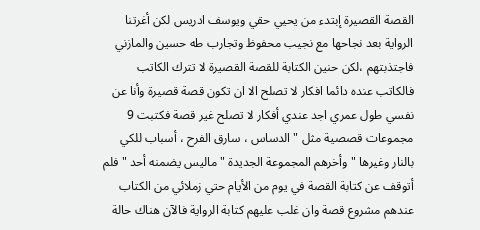القصة القصيرة إبتدء من يحيي حقي ويوسف ادريس لكن أغرتنا الرواية بعد نجاحها مع نجيب محفوظ وتجارب طه حسين والمازني فاجتذبتهم ،لكن حنين الكتابة للقصة القصيرة لا تترك الكاتب فالكاتب عنده دائما افكار لا تصلح الا ان تكون قصة قصيرة وأنا عن نفسي طول عمري اجد عندي أفكار لا تصلح غير قصة فكتبت 9 مجموعات قصصية مثل " الدساس ، سارق الفرح ، أسباب للكي بالنار وغيرها " وأخرهم المجموعة الجديدة " ماليس يضمنه أحد " فلم أتوقف عن كتابة القصة في يوم من الأيام حتي زملائي من الكتاب عندهم مشروع قصة وان غلب عليهم كتابة الرواية فالآن هناك حالة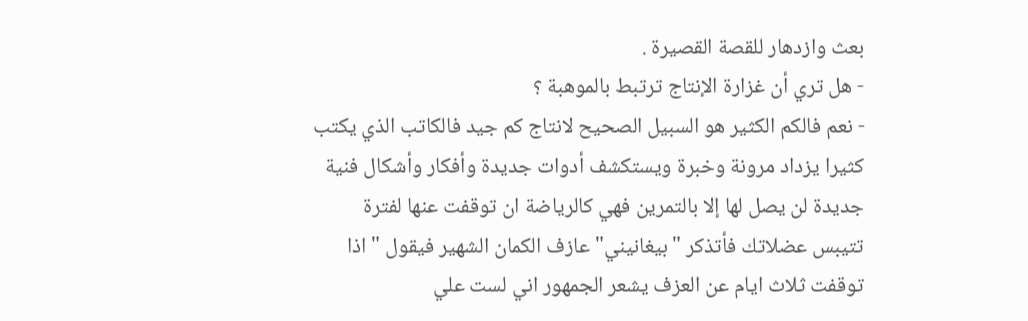بعث وازدهار للقصة القصيرة .
- هل تري أن غزارة الإنتاج ترتبط بالموهبة ؟
- نعم فالكم الكثير هو السبيل الصحيح لانتاج كم جيد فالكاتب الذي يكتب كثيرا يزداد مرونة وخبرة ويستكشف أدوات جديدة وأفكار وأشكال فنية جديدة لن يصل لها إلا بالتمرين فهي كالرياضة ان توقفت عنها لفترة تتيبس عضلاتك فأتذكر "بيغانيني" عازف الكمان الشهير فيقول " اذا توقفت ثلاث ايام عن العزف يشعر الجمهور اني لست علي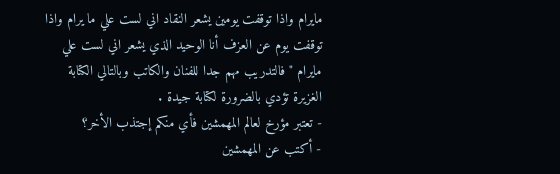مايرام واذا توقفت يومين يشعر النقاد اني لست علي ما يرام واذا توقفت يوم عن العزف أنا الوحيد الذي يشعر اني لست علي مايرام " فالتدريب مهم جدا للفنان والكاتب وبالتالي الكتابة الغزيرة تؤدي بالضرورة لكتابة جيدة .
- تعتبر مؤرخ لعالم المهمشين فأي منكم إجتذب الأخر؟
- أكتب عن المهمشين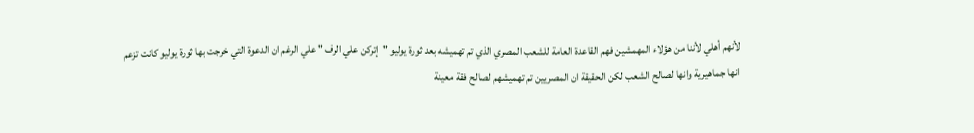لأنهم أهلي لأننا من هؤلاء المهمشين فهم القاعدة العامة للشعب المصري الذي تم تهميشه بعد ثورة يوليو "إتركن علي الرف " علي الرغم ان الدعوة التي خرجت بها ثورة يوليو كانت تزعم انها جماهيرية وانها لصالح الشعب لكن الحقيقة ان المصريين تم تهميشهم لصالح فقة معينة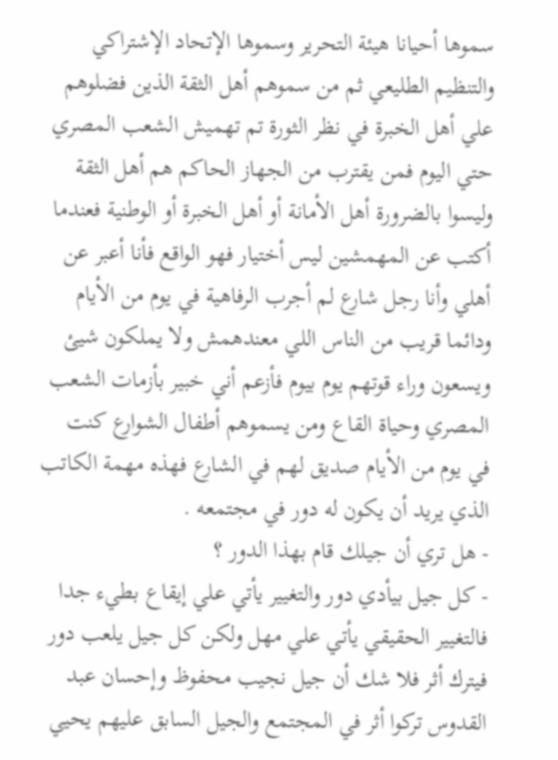سموها أحيانا هيئة التحرير وسموها الإتحاد الإشتراكي والتنظيم الطليعي ثم من سموهم أهل الثقة الذين فضلوهم علي أهل الخبرة في نظر الثورة تم تهميش الشعب المصري حتي اليوم فمن يقترب من الجهاز الحاكم هم أهل الثقة وليسوا بالضرورة أهل الأمانة أو أهل الخبرة أو الوطنية فعندما أكتب عن المهمشين ليس أختيار فهو الواقع فأنا أعبر عن أهلي وأنا رجل شارع لم أجرب الرفاهية في يوم من الأيام ودائما قريب من الناس اللي معندهمش ولا يملكون شيئ ويسعون وراء قوتهم يوم بيوم فأزعم أني خبير بأزمات الشعب المصري وحياة القاع ومن يسموهم أطفال الشوارع كنت في يوم من الأيام صديق لهم في الشارع فهذه مهمة الكاتب الذي يريد أن يكون له دور في مجتمعه .
- هل تري أن جيلك قام بهذا الدور ؟
- كل جيل بيأدي دور والتغيير يأتي علي إيقاع بطيء جدا فالتغيير الحقيقي يأتي علي مهل ولكن كل جيل يلعب دور فيترك أثر فلا شك أن جيل نجيب محفوظ وإحسان عبد القدوس تركوا أثر في المجتمع والجيل السابق عليهم يحيي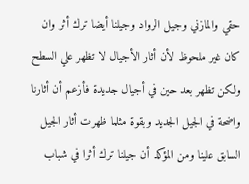حقي والمازني وجيل الرواد وجيلنا أيضا ترك أثر وان كان غير ملحوظ لأن أثار الأجيال لا تظهر علي السطح ولكن تظهر بعد حين في أجيال جديدة فأزعم أن أثارنا واضحة في الجيل الجديد وبقوة مثلما ظهرت أثار الجيل السابق علينا ومن المؤكد أن جيلنا ترك أثرا في شباب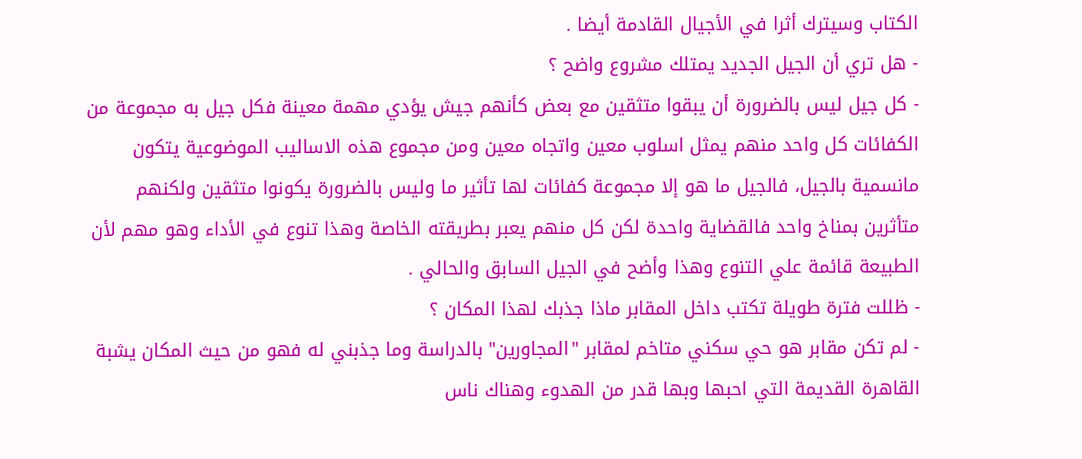الكتاب وسيترك أثرا في الأجيال القادمة أيضا .
- هل تري أن الجيل الجديد يمتلك مشروع واضح ؟
- كل جيل ليس بالضرورة أن يبقوا متثقين مع بعض كأنهم جيش يؤدي مهمة معينة فكل جيل به مجموعة من الكفائات كل واحد منهم يمثل اسلوب معين واتجاه معين ومن مجموع هذه الاساليب الموضوعية يتكون مانسمية بالجيل، فالجيل ما هو إلا مجموعة كفائات لها تأثير ما وليس بالضرورة يكونوا متثقين ولكنهم متأثرين بمناخ واحد فالقضاية واحدة لكن كل منهم يعبر بطريقته الخاصة وهذا تنوع في الأداء وهو مهم لأن الطبيعة قائمة علي التنوع وهذا وأضح في الجيل السابق والحالي .
- ظللت فترة طويلة تكتب داخل المقابر ماذا جذبك لهذا المكان ؟
- لم تكن مقابر هو حي سكني متاخم لمقابر "المجاورين" بالدراسة وما جذبني له فهو من حيث المكان يشبة القاهرة القديمة التي احبها وبها قدر من الهدوء وهناك ناس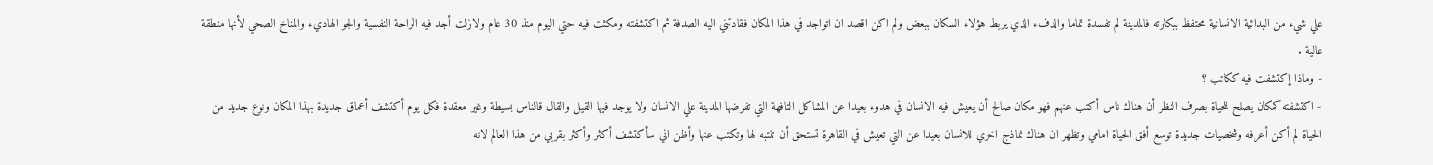علي شيء من البدائية الانسانية محتفظ ببكارته فالمدينة لم تفسدة تماما والدفء الذي يربط هؤلاء السكان ببعض ولم اكن اقصد ان اتواجد في هذا المكان فقادتني اليه الصدفة ثم اكتشفته ومكثت فيه حتي اليوم منذ 30 عام ولازلت أجد فيه الراحة النفسية والجو الهاديء والمناخ الصحي لأنها منطقة عالية .
- وماذا إكتشفت فيه ككاتب ؟
- اكتشفته كمكان يصلح للحياة بصرف النظر أن هناك ناس أكتب عنهم فهو مكان صالح أن يعيش فيه الانسان في هدوء بعيدا عن المشاكل التافهة التي تفرضها المدينة علي الانسان ولا يوجد فيها القيل والقال قالناس بسيطة وغير معقدة فكل يوم أكتشف أعماق جديدة بهذا المكان ونوع جديد من الحياة لم أكن أعرفه وشخصيات جديدة توسع أفق الحياة امامي وتظهر ان هناك نماذج اخري للانسان بعيدا عن التي تعيش في القاهرة تستحق أن تنتبه لها وتكتب عنها وأظن اني سأكتشف أكثر وأكثر بقربي من هذا العالم لانه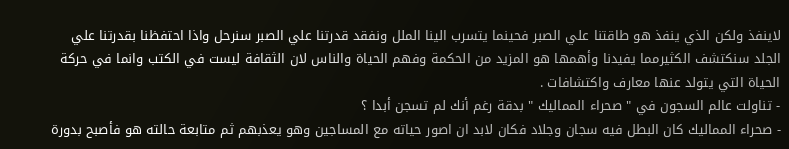لاينفذ ولكن الذي ينفذ هو طاقتنا علي الصبر فحينما يتسرب الينا الملل ونفقد قدرتنا علي الصبر سنرحل واذا احتفظنا بقدرتنا علي الجلد سنكتشف الكثيرمما يفيدنا وأهمها هو المزيد من الحكمة وفهم الحياة والناس لان الثقافة ليست في الكتب وانما في حركة الحياة التي يتولد عنها معارف واكتشافات .
- تناولت عالم السجون في " صحراء المماليك " بدقة رغم أنك لم تسجن أبدا ؟
- صحراء المماليك كان البطل فيه سجان وجلاد فكان لابد ان اصور حياته مع المساجين وهو يعذبهم ثم متابعة حالته هو فأصبح بدورة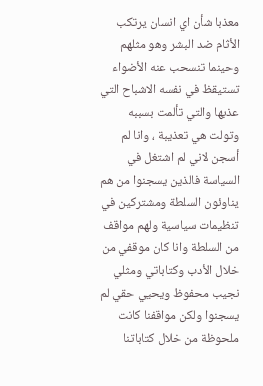معذبا شأن اي انسان يرتكب الأثام ضد البشر وهو مثلهم وحينما تنسحب عنه الأضواء تستيقظ في نفسه الاشباح التي عذبها والتي تألمت بسببه وتولت هي تعذيبة ، وانا لم أسجن لاني لم اشتغل في السياسة فالذين يسجنوا من هم يناوئون السلطة ومشتركين في تنظيمات سياسية ولهم مواقف من السلطة وانا كان موقفي من خلال الأدب وكتاباتي ومثلي نجيب محفوظ ويحيي حقي لم يسجنوا ولكن مواقفنا كانت ملحوظة من خلال كتاباتنا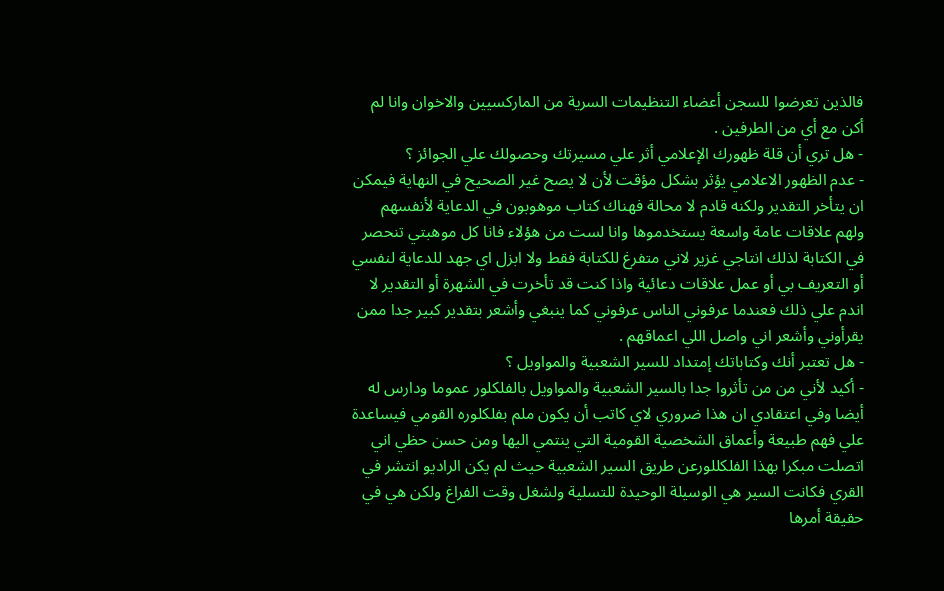فالذين تعرضوا للسجن أعضاء التنظيمات السرية من الماركسيين والاخوان وانا لم أكن مع أي من الطرفين .
- هل تري أن قلة ظهورك الإعلامي أثر علي مسيرتك وحصولك علي الجوائز ؟
- عدم الظهور الاعلامي يؤثر بشكل مؤقت لأن لا يصح غير الصحيح في النهاية فيمكن ان يتأخر التقدير ولكنه قادم لا محالة فهناك كتاب موهوبون في الدعاية لأنفسهم ولهم علاقات عامة واسعة يستخدموها وانا لست من هؤلاء فانا كل موهبتي تنحصر في الكتابة لذلك انتاجي غزير لاني متفرغ للكتابة فقط ولا ابزل اي جهد للدعاية لنفسي أو التعريف بي أو عمل علاقات دعائية واذا كنت قد تأخرت في الشهرة أو التقدير لا اندم علي ذلك فعندما عرفوني الناس عرفوني كما ينبغي وأشعر بتقدير كبير جدا ممن يقرأوني وأشعر اني واصل اللي اعماقهم .
- هل تعتبر أنك وكتاباتك إمتداد للسير الشعبية والمواويل ؟
- أكيد لأني من من تأثروا جدا بالسير الشعبية والمواويل بالفلكلور عموما ودارس له أيضا وفي اعتقادي ان هذا ضروري لاي كاتب أن يكون ملم بفلكلوره القومي فيساعدة علي فهم طبيعة وأعماق الشخصية القومية التي ينتمي اليها ومن حسن حظي اني اتصلت مبكرا بهذا الفلكللورعن طريق السير الشعبية حيث لم يكن الراديو انتشر في القري فكانت السير هي الوسيلة الوحيدة للتسلية ولشغل وقت الفراغ ولكن هي في حقيقة أمرها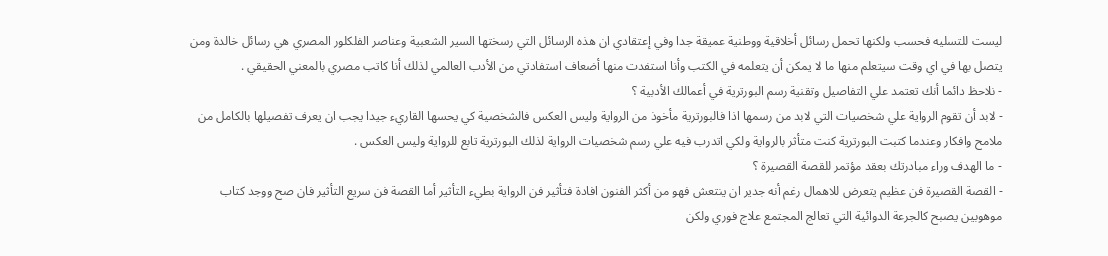ليست للتسليه فحسب ولكنها تحمل رسائل أخلاقية ووطنية عميقة جدا وفي إعتقادي ان هذه الرسائل التي رسختها السير الشعبية وعناصر الفلكلور المصري هي رسائل خالدة ومن يتصل بها في اي وقت سيتعلم منها ما لا يمكن أن يتعلمه في الكتب وأنا استفدت منها أضعاف استفادتي من الأدب العالمي لذلك أنا كاتب مصري بالمعني الحقيقي .
- نلاحظ دائما أنك تعتمد علي التفاصيل وتقنية رسم البورترية في أعمالك الأدبية ؟
- لابد أن تقوم الرواية علي شخصيات التي لابد من رسمها اذا فالبورترية مأخوذ من الرواية وليس العكس فالشخصية كي يحسها القاريء جيدا يجب ان يعرف تفصيلها بالكامل من ملامح وافكار وعندما كتبت البورترية كنت متأثر بالرواية ولكي اتدرب فيه علي رسم شخصيات الرواية لذلك البورترية تابع للرواية وليس العكس .
- ما الهدف وراء مبادرتك بعقد مؤتمر للقصة القصيرة ؟
- القصة القصيرة فن عظيم يتعرض للاهمال رغم أنه جدير ان ينتعش فهو من أكثر الفنون افادة فتأثير فن الرواية بطيء التأثير أما القصة فن سريع التأثير فان صح ووجد كتاب موهوبين يصبح كالجرعة الدوائية التي تعالج المجتمع علاج فوري ولكن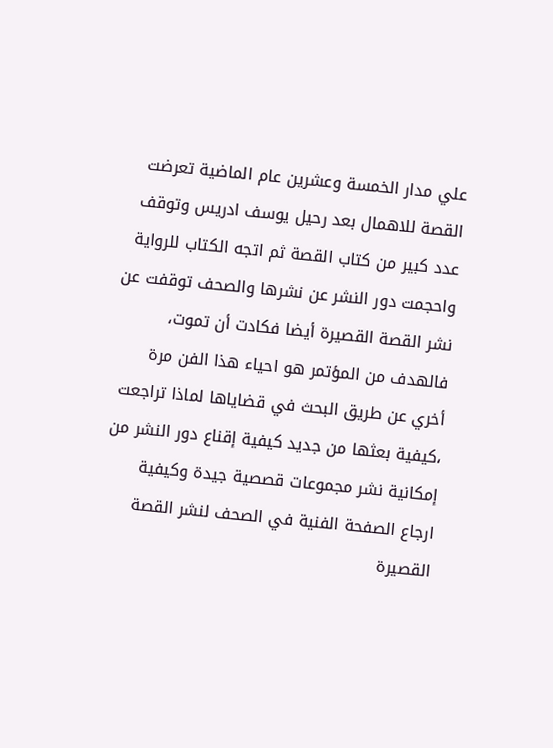علي مدار الخمسة وعشرين عام الماضية تعرضت القصة للاهمال بعد رحيل يوسف ادريس وتوقف عدد كبير من كتاب القصة ثم اتجه الكتاب للرواية واحجمت دور النشر عن نشرها والصحف توقفت عن نشر القصة القصيرة أيضا فكادت أن تموت، فالهدف من المؤتمر هو احياء هذا الفن مرة أخري عن طريق البحث في قضاياها لماذا تراجعت ،كيفية بعثها من جديد كيفية إقناع دور النشر من إمكانية نشر مجموعات قصصية جيدة وكيفية ارجاع الصفحة الفنية في الصحف لنشر القصة القصيرة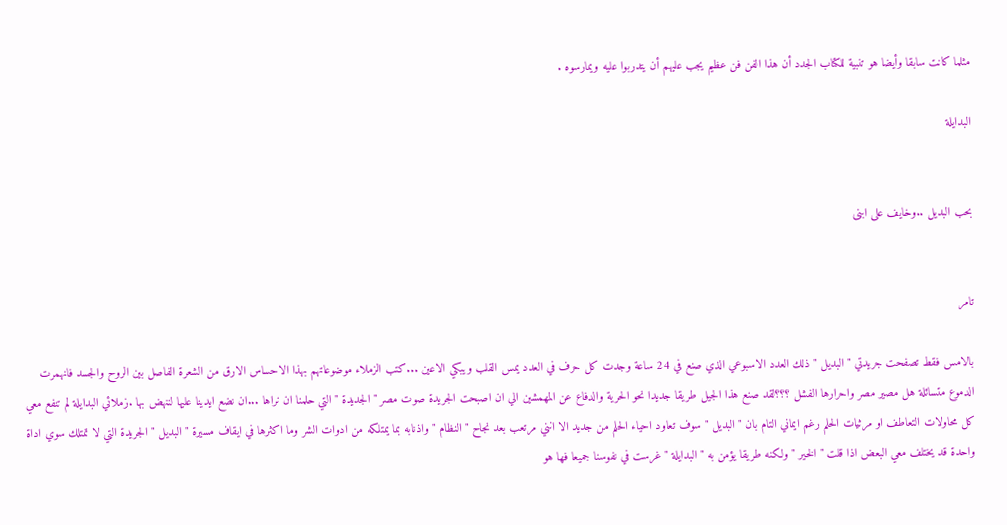مثلما كانت سابقا وأيضا هو تنبية للكتاب الجدد أن هذا الفن فن عظيم يجب عليهم أن يتدربوا عليه ويمارسوه .

البدايلة


بحب البديل ..وخايف على ابنى


تامر

بالامس فقط تصفحت جريدتي " البديل " ذلك العدد الاسبوعي الذي صنع في 24 ساعة وجدت كل حرف في العدد يمس القلب ويبكي الاعين ...كتب الزملاء موضوعاتهم بهذا الاحساس الارق من الشعرة الفاصل بين الروح والجسد فانهمرت الدموع متسائلة هل مصير مصر واحرارها الفشل ؟؟؟لقد صنع هذا الجيل طريقا جديدا نحو الحرية والدفاع عن المهمشين الي ان اصبحت الجريدة صوت مصر " الجديدة " التي حلمنا ان نراها ...ان نضع ايدينا عليها لننهض بها .زملائي البدايلة لم تنفع معي كل محاولات التعاطف او مرثيات الحلم رغم ايماني التام بان " البديل " سوف تعاود احياء الحلم من جديد الا انني مرتعب بعد نجاح " النظام " واذنابه بما يمتلكه من ادوات الشر وما اكثرها في ايقاف مسيرة " البديل " الجريدة التي لا تمتلك سوي اداة واحدة قد يختلف معي البعض اذا قلت " الخير " ولكنه طريقا يؤمن به " البدايلة " غرست في نفوسنا جميعا فها هو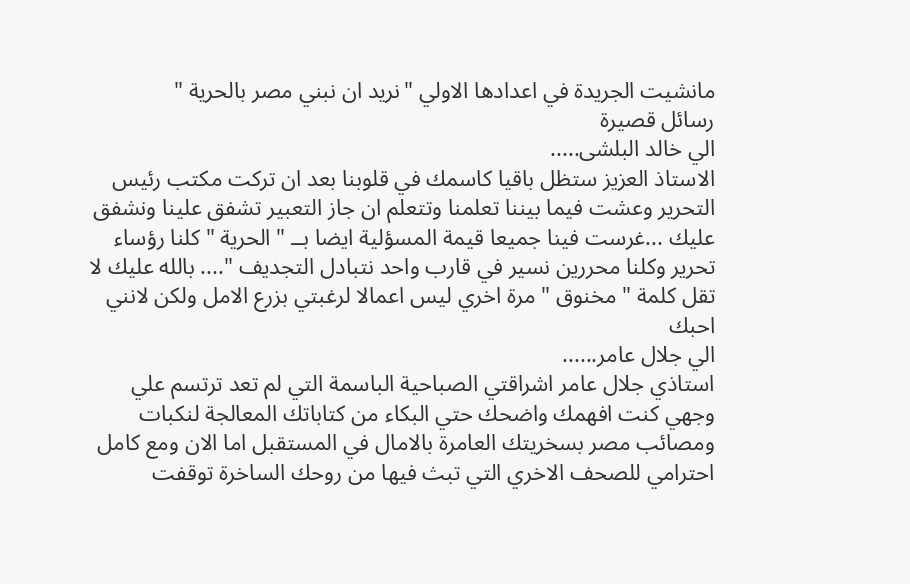مانشيت الجريدة في اعدادها الاولي "نريد ان نبني مصر بالحرية "
رسائل قصيرة
الي خالد البلشى.....
الاستاذ العزيز ستظل باقيا كاسمك في قلوبنا بعد ان تركت مكتب رئيس التحرير وعشت فيما بيننا تعلمنا وتتعلم ان جاز التعبير تشفق علينا ونشفق عليك ...غرست فينا جميعا قيمة المسؤلية ايضا بــ " الحرية " كلنا رؤساء تحرير وكلنا محررين نسير في قارب واحد نتبادل التجديف ".... بالله عليك لا تقل كلمة " مخنوق " مرة اخري ليس اعمالا لرغبتي بزرع الامل ولكن لانني احبك
الي جلال عامر......
استاذي جلال عامر اشراقتي الصباحية الباسمة التي لم تعد ترتسم علي وجهي كنت افهمك واضحك حتي البكاء من كتاباتك المعالجة لنكبات ومصائب مصر بسخريتك العامرة بالامال في المستقبل اما الان ومع كامل احترامي للصحف الاخري التي تبث فيها من روحك الساخرة توقفت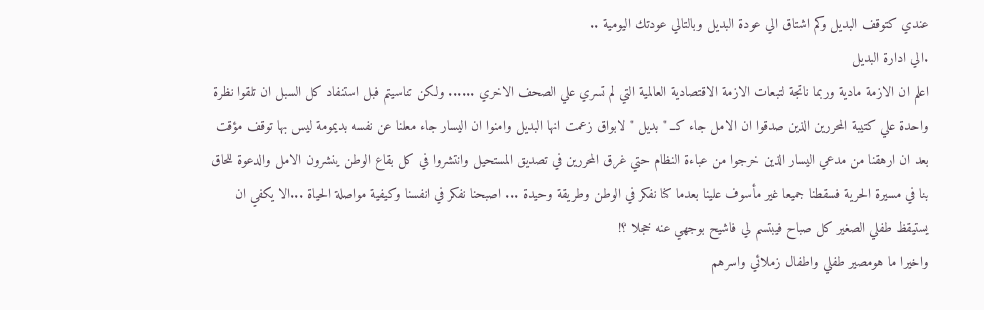عندي كتوقف البديل وكم اشتاق الي عودة البديل وبالتالي عودتك اليومية ..
.الي ادارة البديل
اعلم ان الازمة مادية وربما ناتجة لتبعات الازمة الاقتصادية العالمية التي لم تسري علي الصحف الاخري ...... ولكن تناسيتم فبل استنفاد كل السبل ان تلقوا نظرة واحدة علي كتيبة المحررين الذين صدقوا ان الامل جاء كــ " بديل " لابواق زعمت انها البديل وامنوا ان اليسار جاء معلنا عن نفسه بديمومة ليس بها توقف مؤقت بعد ان ارهقنا من مدعي اليسار الذين خرجوا من عباءة النظام حتي غرق المحررين في تصديق المستحيل وانتشروا في كل بقاع الوطن ينشرون الامل والدعوة للحاق بنا في مسيرة الحرية فسقطنا جميعا غير مأسوف علينا بعدما كنا نفكر في الوطن وطريقة وحيدة ... اصبحنا نفكر في انفسنا وكيفية مواصلة الحياة ...الا يكفي ان يستيقظ طفلي الصغير كل صباح فيبتسم لي فاشيح بوجهي عنه خجلا ؟!
واخيرا ما هومصير طفلي واطفال زملائي واسرهم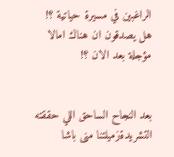الراغبين في مسيرة حياتية ؟! هل يصدقون ان هناك امالا مؤجلة بعد الان ؟!


بعد النجاح الساحق اللي حققته التشريدةزميلتنا منى باشا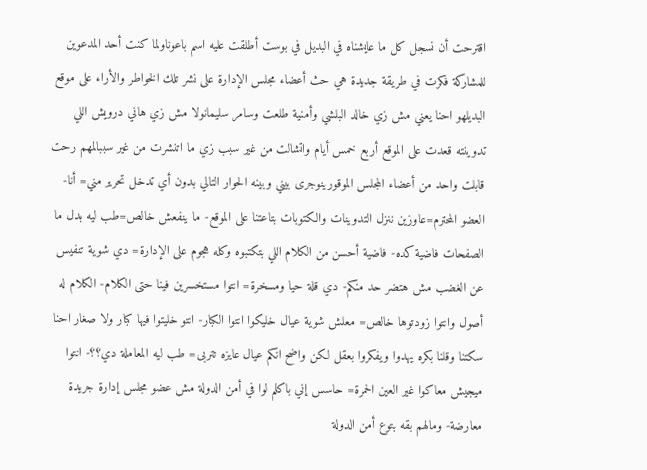اقترحت أن نسجل كل ما عايشناه في البديل في بوست أطلقت عليه اسم باعوناولما كنت أحد المدعوين للمشاركة فكرت في طريقة جديدة هي حث أعضاء مجلس الإدارة على نشر تلك الخواطر والأراء على موقع البديلهو احنا يعني مش زي خالد البلشي وأمنية طلعت وسامر سليمانولا مش زي هاني درويش اللي تدوينته قعدت على الموقع أربع خمس أيام واتشالت من غير سبب زي ما اتنشرت من غير سببالمهم رحت قابلت واحد من أعضاء المجلس الموقورينوجرى بيني وبينه الحوار التالي بدون أي تدخل تحرير مني= أنا- العضو المحترم=عاوزين ننزل التدوينات والكتوبات بتاعتنا على الموقع- ما ينفعش خالص=طب ليه بدل ما الصفحات فاضية كده- فاضية أحسن من الكلام اللي بتكتبوه وكله هجوم على الإدارة= دي شوية تنفيس عن الغضب مش هتضر حد منكم- دي قلة حيا ومسخرة= انتوا مستخسرين فينا حتى الكلام- الكلام له أصول وانتوا زودتوها خالص= معلش شوية عيال خليكوا انتوا الكبار- انتو خليتوا فيها كبار ولا صغار احنا سكتنا وقلنا بكره يهدوا ويفكروا بعقل لكن واضح انكم عيال عايزه تتربى= طب ليه المعاملة دي؟؟- انتوا ميجيش معاكوا غير العين الحمرة= حاسس إني باكلم لوا في أمن الدولة مش عضو مجلس إدارة جريدة معارضة- ومالهم بقه بتوع أمن الدولة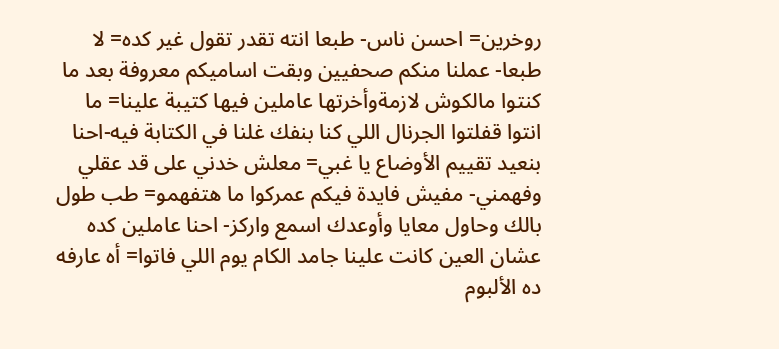روخرين= احسن ناس- طبعا انته تقدر تقول غير كده= لا طبعا- عملنا منكم صحفيين وبقت اساميكم معروفة بعد ما كنتوا مالكوش لازمةوأخرتها عاملين فيها كتيبة علينا= ما انتوا قفلتوا الجرنال اللي كنا بنفك غلنا في الكتابة فيه-احنا بنعيد تقييم الأوضاع يا غبي= معلش خدني على قد عقلي وفهمني- مفيش فايدة فيكم عمركوا ما هتفهمو= طب طول بالك وحاول معايا وأوعدك اسمع واركز- احنا عاملين كده عشان العين كانت علينا جامد الكام يوم اللي فاتوا= أه عارفه ده الألبوم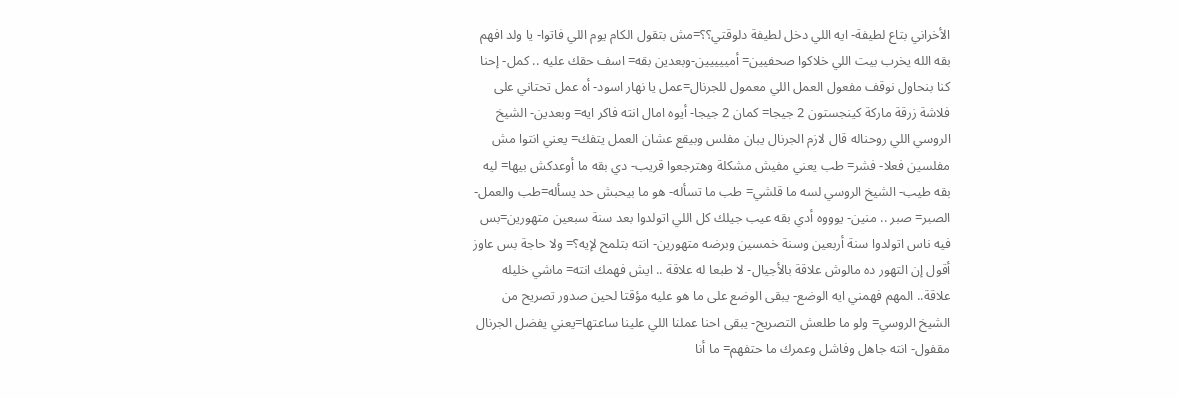الأخراني بتاع لطيفة- ايه اللي دخل لطيفة دلوقتي؟؟=مش بتقول الكام يوم اللي فاتوا- يا ولد افهم بقه الله يخرب بيت اللي خلاكوا صحفيين= أمييييين-وبعدين بقه= اسف حقك عليه .. كمل- إحنا كنا بنحاول نوقف مفعول العمل اللي معمول للجرنال=عمل يا نهار اسود- أه عمل تحتاني على فلاشة زرقة ماركة كينجستون 2 جيجا= كمان 2 جيجا- أيوه امال انته فاكر ايه= وبعدين- الشيخ الروسي اللي روحناله قال لازم الجرنال يبان مفلس وبيقع عشان العمل يتفك= يعني انتوا مش مفلسين فعلا- فشر= طب يعني مفيش مشكلة وهترجعوا قريب- دي بقه ما أوعدكش بيها= ليه بقه طيب- الشيخ الروسي لسه ما قلشي= طب ما تسأله- هو ما بيحبش حد يسأله=طب والعمل- الصبر= صبر .. منين- يوووه أدي بقه عيب جيلك كل اللي اتولدوا بعد سنة سبعين متهورين=بس فيه ناس اتولدوا سنة أربعين وسنة خمسين وبرضه متهورين- انته بتلمح لإيه؟= ولا حاجة بس عاوز أقول إن التهور ده مالوش علاقة بالأجيال- لا طبعا له علاقة .. ايش فهمك انته= ماشي خليله علاقة.. المهم فهمني ايه الوضع- يبقى الوضع على ما هو عليه مؤقتا لحين صدور تصريح من الشيخ الروسي= ولو ما طلعش التصريح- يبقى احنا عملنا اللي علينا ساعتها=يعني يفضل الجرنال مقفول- انته جاهل وفاشل وعمرك ما حتفهم= ما أنا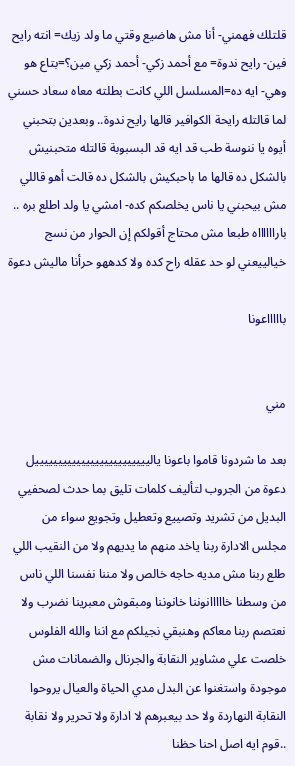قلتلك فهمني- أنا مش هاضيع وقتي ما ولد زيك= انته رايح فين- رايح ندوة= مع أحمد زكي- أحمد زكي مين؟=بتاع هو وهي- ايه ده=المسلسل اللي كانت بطلته معاه سعاد حسني لما قالتله رايحة الكوافير قالها رايح ندوة.. وبعدين بتحبني أيوه يا ننوسة طب قد ايه قد البسبوبة قالتله متحبنيش بالشكل ده قالها ما باحبكيش بالشكل ده قالت أهو قاللي مش بيحبني يا ناس يخلصكم كده- امشي يا ولد اطلع بره .. بارااااااه طبعا مش محتاج أقولكم إن الحوار من نسج خيالييعني لو حد عقله راح كده ولا كدههو حرأنا ماليش دعوة

باااااعونا


مني

بعد ما شردونا قاموا باعونا ياليييييييييييييييييييييييييل دعوة من الجروب لتأليف كلمات تليق بما حدث لصحفيي البديل من تشريد وتصييع وتعطيل وتجويع سواء من مجلس الادارة ربنا ياخد منهم ما يديهم ولا من النقيب اللي طلع ربنا مش مديه حاجه خالص ولا مننا نفسنا اللي ناس من وسطنا خااااانوننا خانوننا ومبقوش معبرينا نضرب ولا نعتصم ربنا معاكم وهنبقي نجيلكم مع اننا والله الفلوس خلصت علي مشاوير النقابة والجرنال والضمانات مش موجودة واستغنوا عن البدل مدي الحياة والعيال يروحوا النقابة النهاردة ولا حد بيعبرهم لا ادارة ولا تحرير ولا نقابة ..قوم ايه اصل احنا حظنا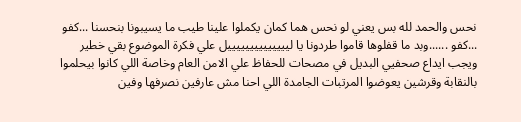نحس والحمد لله بس يعني لو نحس هما كمان يكملوا علينا طيب ما يسيبونا بنحسنا ...كفو ...كفو ......وبد ما قفلوها قاموا طردونا يا لييييييييييييييل علي فكرة الموضوع بقي خطير ويجب ايداع صحفيي البديل في مصحات للحفاظ علي الامن العام وخاصة اللي كانوا بيحلموا بالنقابة وقرشين يعوضوا المرتبات الجامدة اللي احنا مش عارفين نصرفها وفين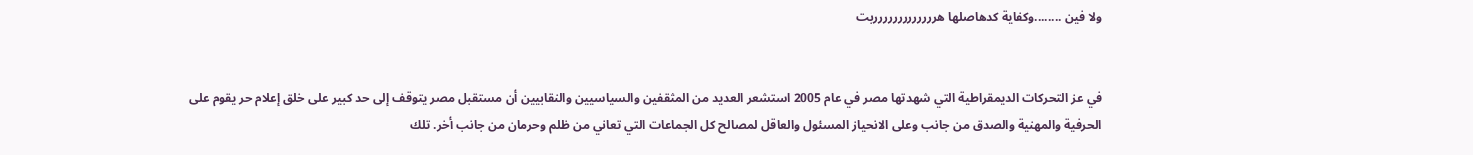ولا فين ........وكفاية كدهاصلها هررررررررررررربت


في عز التحركات الديمقراطية التي شهدتها مصر في عام 2005 استشعر العديد من المثقفين والسياسيين والنقابيين أن مستقبل مصر يتوقف إلى حد كبير على خلق إعلام حر يقوم على الحرفية والمهنية والصدق من جانب وعلى الانحياز المسئول والعاقل لمصالح كل الجماعات التي تعاني من ظلم وحرمان من جانب أخر. تلك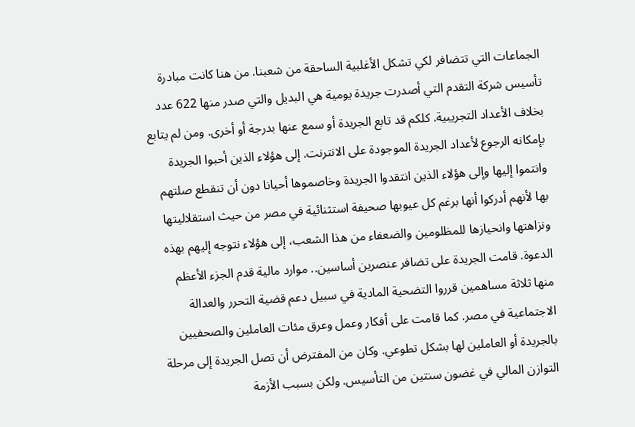الجماعات التي تتضافر لكي تشكل الأغلبية الساحقة من شعبنا. من هنا كانت مبادرة تأسيس شركة التقدم التي أصدرت جريدة يومية هي البديل والتي صدر منها 622 عدد بخلاف الأعداد التجريبية. كلكم قد تابع الجريدة أو سمع عنها بدرجة أو أخرى. ومن لم يتابع بإمكانه الرجوع لأعداد الجريدة الموجودة على الانترنت. إلى هؤلاء الذين أحبوا الجريدة وانتموا إليها وإلى هؤلاء الذين انتقدوا الجريدة وخاصموها أحيانا دون أن تنقطع صلتهم بها لأنهم أدركوا أنها برغم كل عيوبها صحيفة استثنائية في مصر من حيث استقلاليتها ونزاهتها وانحيازها للمظلومين والضعفاء من هذا الشعب، إلى هؤلاء نتوجه إليهم بهذه الدعوة. قامت الجريدة على تضافر عنصرين أساسين.. موارد مالية قدم الجزء الأعظم منها ثلاثة مساهمين قرروا التضحية المادية في سبيل دعم قضية التحرر والعدالة الاجتماعية في مصر. كما قامت على أفكار وعمل وعرق مئات العاملين والصحفيين بالجريدة أو العاملين لها بشكل تطوعي. وكان من المفترض أن تصل الجريدة إلى مرحلة التوازن المالي في غضون سنتين من التأسيس. ولكن بسبب الأزمة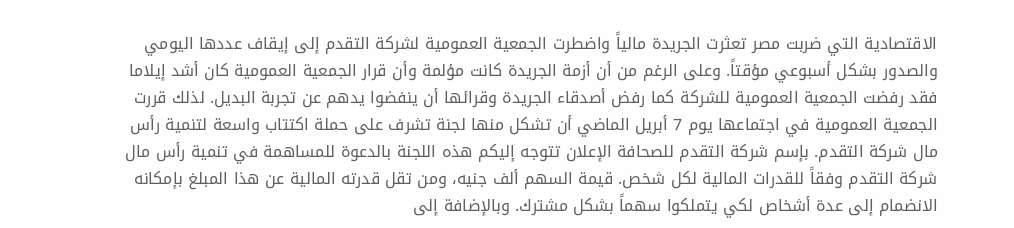الاقتصادية التي ضربت مصر تعثرت الجريدة مالياً واضطرت الجمعية العمومية لشركة التقدم إلى إيقاف عددها اليومي والصدور بشكل أسبوعي مؤقتاً. وعلى الرغم من أن أزمة الجريدة كانت مؤلمة وأن قرار الجمعية العمومية كان أشد إيلاما فقد رفضت الجمعية العمومية للشركة كما رفض أصدقاء الجريدة وقرائها أن ينفضوا يدهم عن تجربة البديل. لذلك قررت الجمعية العمومية في اجتماعها يوم 7 أبريل الماضي أن تشكل منها لجنة تشرف على حملة اكتتاب واسعة لتنمية رأس مال شركة التقدم. بإسم شركة التقدم للصحافة الإعلان تتوجه إليكم هذه اللجنة بالدعوة للمساهمة في تنمية رأس مال شركة التقدم وفقاً للقدرات المالية لكل شخص. قيمة السهم ألف جنيه، ومن تقل قدرته المالية عن هذا المبلغ بإمكانه الانضمام إلى عدة أشخاص لكي يتملكوا سهماً بشكل مشترك. وبالإضافة إلى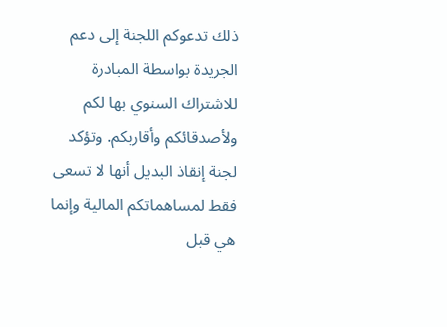ذلك تدعوكم اللجنة إلى دعم الجريدة بواسطة المبادرة للاشتراك السنوي بها لكم ولأصدقائكم وأقاربكم. وتؤكد لجنة إنقاذ البديل أنها لا تسعى فقط لمساهماتكم المالية وإنما هي قبل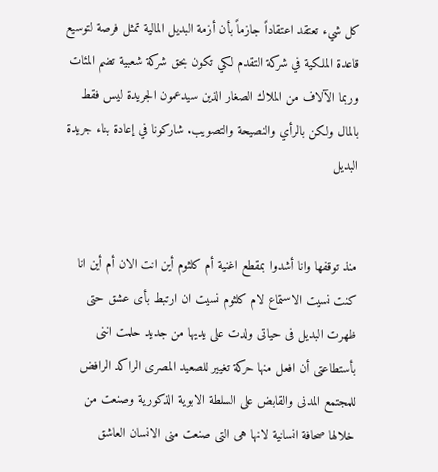كل شيء تعتقد اعتقاداً جازماً بأن أزمة البديل المالية تمثل فرصة لتوسيع قاعدة الملكية في شركة التقدم لكي تكون بحق شركة شعبية تضم المئات وربما الآلاف من الملاك الصغار الذين سيدعمون الجريدة ليس فقط بالمال ولكن بالرأي والنصيحة والتصويب. شاركونا في إعادة بناء جريدة البديل


منذ توقفها وانا أشدوا بمقطع اغنية أم كلثوم أين انت الان أم أين انا كنت نسيت الاستماع لام كلثوم نسيت ان ارتبط بأى عشق حتى ظهرت البديل فى حياتى ولدت على يديها من جديد حلمت اننى بأستطاعتى أن افعل منها حركة تغيير للصعيد المصرى الراكد الرافض للمجتمع المدنى والقابض على السلطة الابوية الذكورية وصنعت من خلالها صحافة انسانية لانها هى التى صنعت منى الانسان العاشق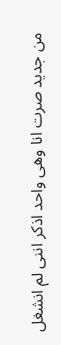من جديد صرت انا وهى واحد اذكر اننى لم انشغل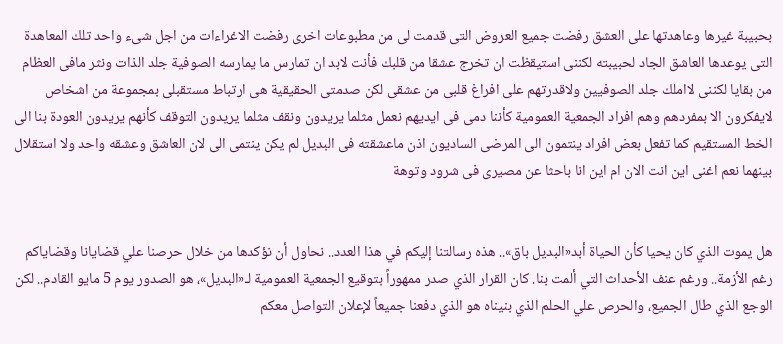بحبيبة غيرها وعاهدتها على العشق رفضت جميع العروض التى قدمت لى من مطبوعات اخرى رفضت الاغراءات من اجل شىء واحد تلك المعاهدة التى يوعدها العاشق الجاد لحبيبته لكننى استيقظت ان تخرج عشقا من قلبك فأنت لابد ان تمارس ما يمارسه الصوفية جلد الذات ونثر مافى العظام من بقايا لكننى لااملك جلد الصوفيين ولاقدرتهم على افراغ قلبى من عشقى لكن صدمتى الحقيقية هى ارتباط مستقبلى بمجموعة من اشخاص لايفكرون الا بمفردهم وهم افراد الجمعية العمومية كأننا دمى فى ايديهم نعمل مثلما يريدون ونقف مثلما يريدون التوقف كأنهم يريدون العودة بنا الى الخط المستقيم كما تفعل بعض افراد ينتمون الى المرضى الساديون اذن ماعشقته فى البديل لم يكن ينتمى الى لان العاشق وعشقه واحد ولا استقلال بينهما نعم اغنى اين انت الان ام اين انا باحثا عن مصيرى فى شرود وتوهة


هل يموت الذي كان يحيا كأن الحياة أبد«البديل باق».. هذه رسالتنا إليكم في هذا العدد.. نحاول أن نؤكدها من خلال حرصنا علي قضايانا وقضاياكم رغم الأزمة.. ورغم عنف الأحداث التي ألمت بنا. كان القرار الذي صدر ممهوراً بتوقيع الجمعية العمومية لـ«البديل»، هو الصدور يوم 5 مايو القادم.. لكن الوجع الذي طال الجميع، والحرص علي الحلم الذي بنيناه هو الذي دفعنا جميعاً لإعلان التواصل معكم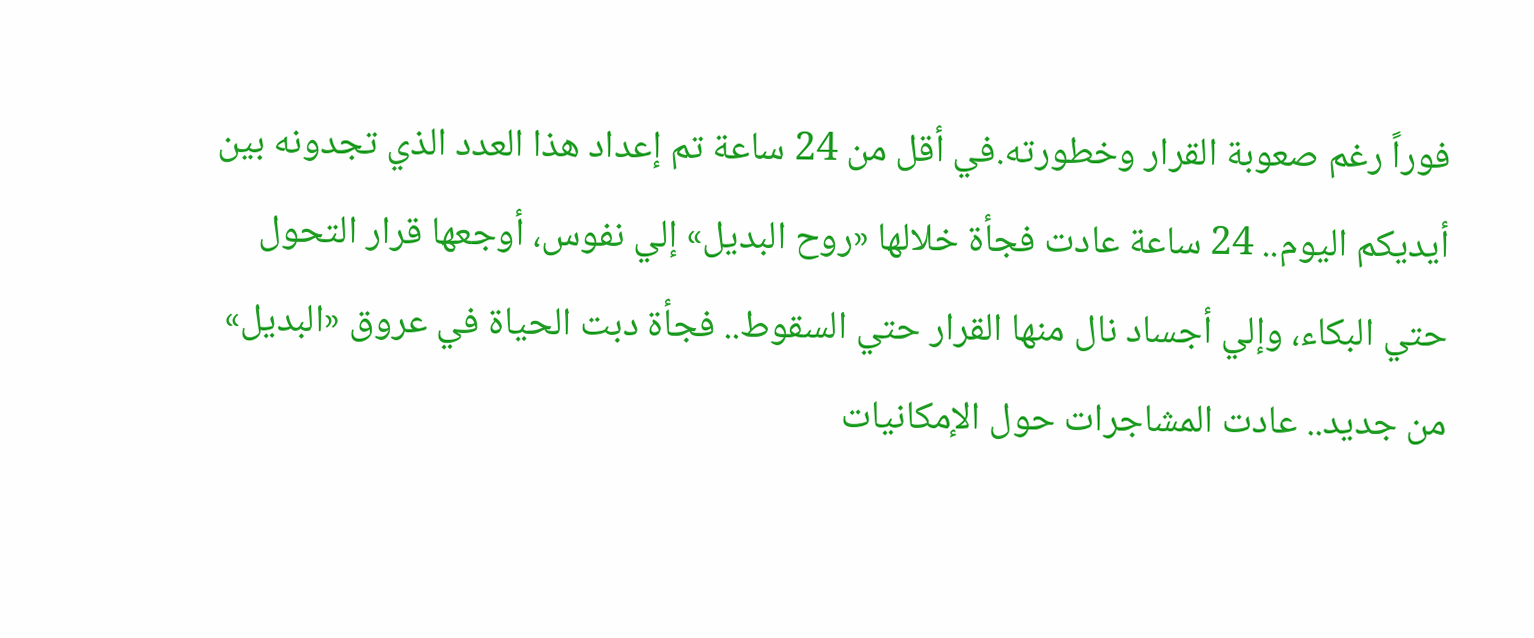فوراً رغم صعوبة القرار وخطورته.في أقل من 24 ساعة تم إعداد هذا العدد الذي تجدونه بين أيديكم اليوم.. 24 ساعة عادت فجأة خلالها «روح البديل» إلي نفوس، أوجعها قرار التحول حتي البكاء، وإلي أجساد نال منها القرار حتي السقوط.. فجأة دبت الحياة في عروق «البديل» من جديد.. عادت المشاجرات حول الإمكانيات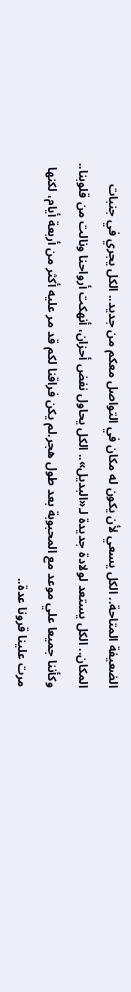الضعيفة المتاحة.. الكل يسعي لأن يكون له مكان في التواصل معكم من جديد.. الكل يجري في جنبات المكان.. الكل يستعد لولادة جديدة لـ«البديل».. الكل يحاول نفض أحزان، أنهكت أرواحنا ونالت من قلوبنا.. وكأننا جميعا علي موعد مع المحبوبة بعد طول هجر.لم يكن فراقنا لكم قد مر عليه أكثر من أربعة أيام، لكنها مرت علينا قرونا عدة..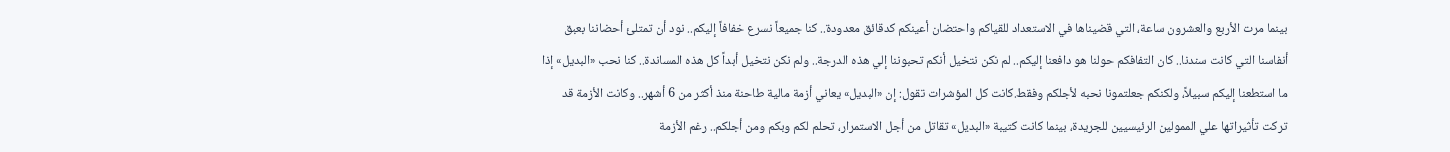بينما مرت الأربع والعشرون ساعة، التي قضيناها في الاستعداد للقياكم واحتضان أعينكم كدقائق معدودة.. كنا جميعاً نسرع خفافاً إليكم.. نود أن تمتلئ أحضاننا بعبق أنفاسنا التي كانت سندنا.. كان التفافكم حولنا هو دافعنا إليكم.. لم نكن نتخيل أنكم تحبوننا إلي هذه الدرجة.. ولم نكن نتخيل أبداً كل هذه المساندة.. كنا نحب «البديل» إذا ما استطعنا إليكم سبيلاً، ولكنكم جعلتمونا نحبه لأجلكم وفقط.كانت كل المؤشرات تقول: إن «البديل» يعاني أزمة مالية طاحنة منذ أكثر من 6 أشهر.. وكانت الأزمة قد تركت تأثيراتها علي الممولين الرئيسيين للجريدة، بينما كانت كتيبة «البديل» تقاتل من أجل الاستمرار، تحلم لكم وبكم ومن أجلكم.. رغم الأزمة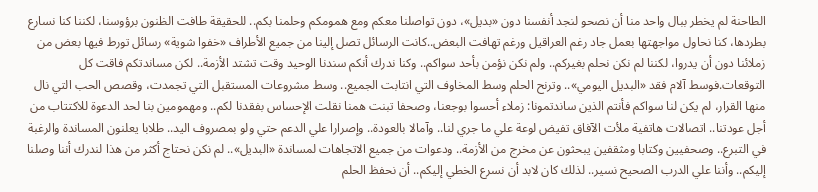الطاحنة لم يخطر ببال واحد منا أن نصحو لنجد أنفسنا دون «بديل»، دون تواصلنا معكم ومع همومكم وحلمنا بكم.. للحقيقة طافت الظنون برؤوسنا، لكننا كنا نسارع بطردها، كنا نحاول مواجهتها بعمل جاد رغم العراقيل ورغم تهافت البعض..كانت الرسائل تصل إلينا من جميع الأطراف «خفوا شوية» رسائل تورط فيها بعض من زملائنا دون أن يدروا، لكننا لم نكن نحلم بغيركم.. ولم نكن نؤمن بأحد سواكم.. وكنا ندرك أنكم سندنا الوحيد وقت تشتد الأزمة.. لكن مساندتكم فاقت كل التوقعات.فوسط آلام فقد «البديل اليومي».. وترنح الحلم وسط المخاوف التي انتابت الجميع.. وسط مشروعات المستقبل التي تجمدت، وقصص الحب التي نال منها القرار، لم يكن لنا سواكم فأنتم الذين ساندتمونا: زملاء أحسوا بوجعنا، وصحفا تبنت همنا نقلت الإحساس بفقدنا لكم.. ومهمومين بنا لحد الدعوة للاكتتاب من أجل عودتنا.. اتصالات هاتفية ملأت الآفاق تفيض لوعة علي ما جري لنا.. وآمالا بالعودة.. وإصرارا علي الدعم حتي ولو بمصروف اليد.. طلابا يعلنون المساندة والرغبة في التبرع.. وصحفيين وكتابا ومثقفين يبحثون عن مخرج من الأزمة.. ودعوات من جميع الاتجاهات لمساندة «البديل».. لم نكن نحتاج أكثر من هذا لندرك أننا وصلنا إليكم.. وأننا علي الدرب الصحيح نسير.. لذلك كان لابد أن نسرع الخطي إليكم.. أن نحفظ الحلم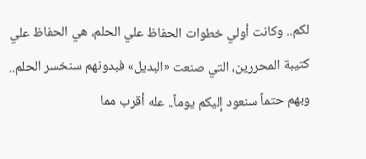لكم.. وكانت أولي خطوات الحفاظ علي الحلم، هي الحفاظ علي كتيبة المحررين، التي صنعت «البديل» فبدونهم سنخسر الحلم.. وبهم حتماً سنعود إليكم يوماً.. عله أقرب مما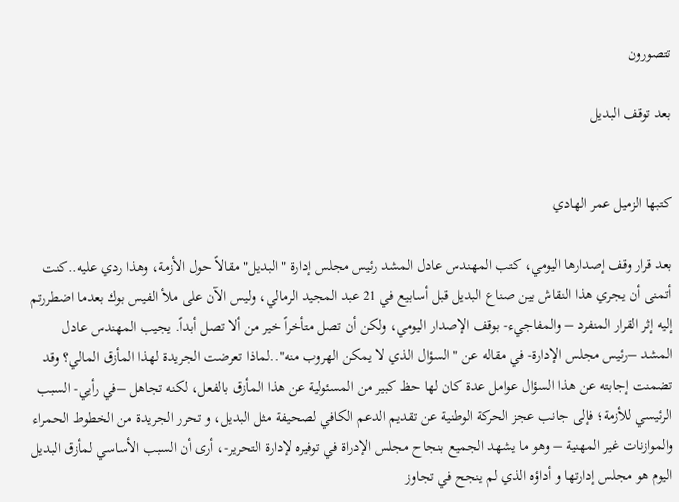تتصورون

بعد توقف البديل


كتبها الزميل عمر الهادي

بعد قرار وقف إصدارها اليومي، كتب المهندس عادل المشد رئيس مجلس إدارة "البديل" مقالاً حول الأزمة، وهذا ردي عليه..كنت أتمنى أن يجري هذا النقاش بين صناع البديل قبل أسابيع في 21 عبد المجيد الرمالي، وليس الآن على ملأ الفيس بوك بعدما اضطررتم إليه إثر القرار المنفرد – والمفاجيء- بوقف الإصدار اليومي، ولكن أن تصل متأخراً خير من ألا تصل أبداً. يجيب المهندس عادل المشد –رئيس مجلس الإدارة- في مقاله عن "السؤال الذي لا يمكن الهروب منه"..لماذا تعرضت الجريدة لهذا المأزق المالي؟ وقد تضمنت إجابته عن هذا السؤال عوامل عدة كان لها حظ كبير من المسئولية عن هذا المأزق بالفعل، لكنه تجاهل –في رأيي- السبب الرئيسي للأزمة؛ فإلى جانب عجز الحركة الوطنية عن تقديم الدعم الكافي لصحيفة مثل البديل، و تحرر الجريدة من الخطوط الحمراء والموازنات غير المهنية – وهو ما يشهد الجميع بنجاح مجلس الإدراة في توفيره لإدارة التحرير-، أرى أن السبب الأساسي لمأزق البديل اليوم هو مجلس إدارتها و أداؤه الذي لم ينجح في تجاوز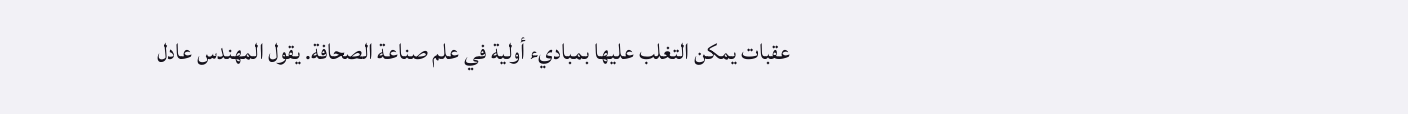عقبات يمكن التغلب عليها بمباديء أولية في علم صناعة الصحافة. يقول المهندس عادل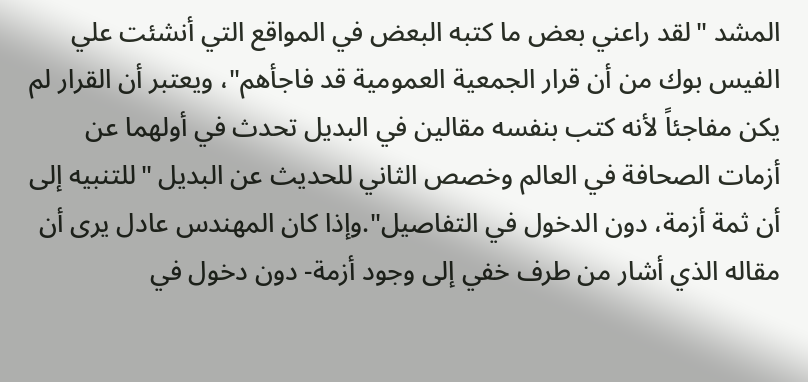المشد "لقد راعني بعض ما كتبه البعض في المواقع التي أنشئت علي الفيس بوك من أن قرار الجمعية العمومية قد فاجأهم"، ويعتبر أن القرار لم يكن مفاجئاً لأنه كتب بنفسه مقالين في البديل تحدث في أولهما عن أزمات الصحافة في العالم وخصص الثاني للحديث عن البديل "للتنبيه إلى أن ثمة أزمة، دون الدخول في التفاصيل".وإذا كان المهندس عادل يرى أن مقاله الذي أشار من طرف خفي إلى وجود أزمة- دون دخول في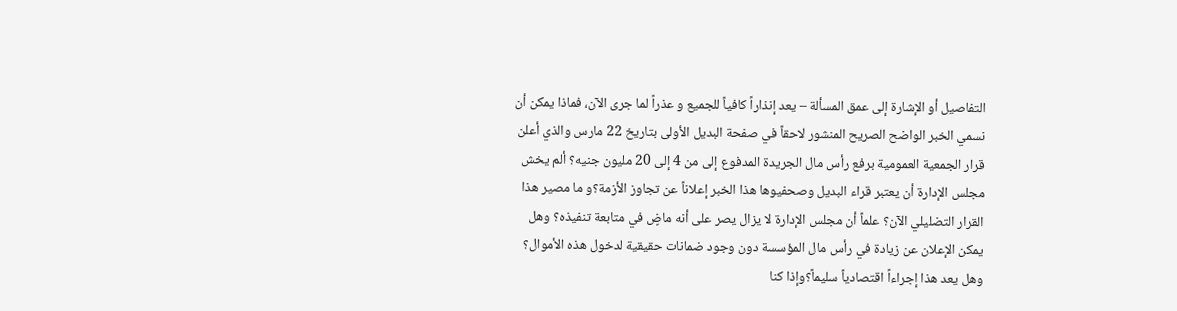التفاصيل أو الإشارة إلى عمق المسألة – يعد إنذاراً كافياً للجميع و عذراً لما جرى الآن، فماذا يمكن أن نسمي الخبر الواضح الصريح المنشور لاحقاً في صفحة البديل الأولى بتاريخ 22 مارس والذي أعلن قرار الجمعية العمومية برفع رأس مال الجريدة المدفوع إلى من 4 إلى 20 مليون جنيه؟ ألم يخش مجلس الإدارة أن يعتبر قراء البديل وصحفيوها هذا الخبر إعلاناً عن تجاوز الأزمة؟و ما مصير هذا القرار التضليلي الآن؟ علماً أن مجلس الإدارة لا يزال يصر على أنه ماضٍ في متابعة تنفيذه؟ وهل يمكن الإعلان عن زيادة في رأس مال المؤسسة دون وجود ضمانات حقيقية لدخول هذه الأموال؟ وهل يعد هذا إجراءاً اقتصادياً سليماً؟وإذا كنا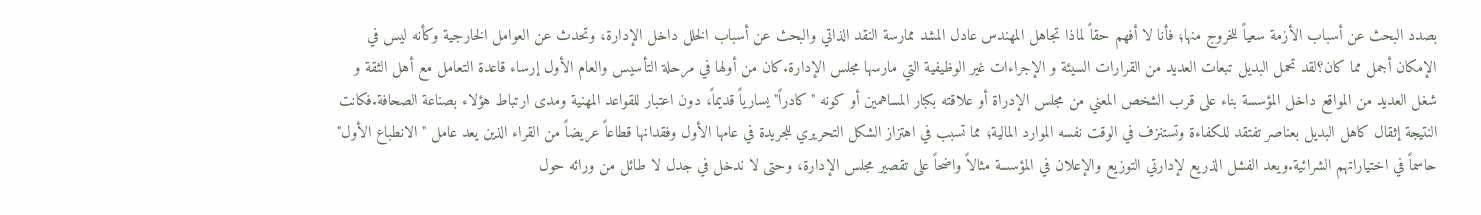بصدد البحث عن أسباب الأزمة سعياً للخروج منها؛ فأنا لا أفهم حقاً لماذا تجاهل المهندس عادل المشد ممارسة النقد الذاتي والبحث عن أسباب الخلل داخل الإدارة، وتحدث عن العوامل الخارجية وكأنه ليس في الإمكان أجمل مما كان؟لقد تحمل البديل تبعات العديد من القرارات السيئة و الإجراءات غير الوظيفية التي مارسها مجلس الإدارة.كان من أولها في مرحلة التأسيس والعام الأول إرساء قاعدة التعامل مع أهل الثقة و شغل العديد من المواقع داخل المؤسسة بناء على قرب الشخص المعني من مجلس الإدراة أو علاقته بكبار المساهمين أو كونه "كادراً" يسارياً قديماً، دون اعتبار للقواعد المهنية ومدى ارتباط هؤلاء بصناعة الصحافة.فكانت النتيجة إثقال كاهل البديل بعناصر تفتقد للكفاءة وتستنزف في الوقت نفسه الموارد المالية؛ مما تسبب في اهتزاز الشكل التحريري للجريدة في عامها الأول وفقدانها قطاعاً عريضاً من القراء الذين يعد عامل "الانطباع الأول" حاسماً في اختياراتهم الشرائية.ويعد الفشل الذريع لإدارتي التوزيع والإعلان في المؤسسة مثالاً واضحاً على تقصير مجلس الإدارة، وحتى لا ندخل في جدل لا طائل من ورائه حول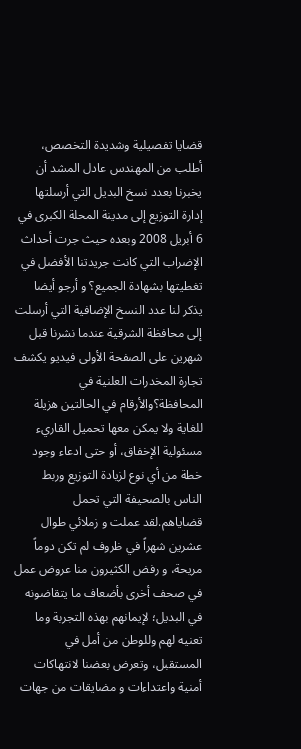قضايا تفصيلية وشديدة التخصص، أطلب من المهندس عادل المشد أن يخبرنا بعدد نسخ البديل التي أرسلتها إدارة التوزيع إلى مدينة المحلة الكبرى في 6 أبريل 2008 وبعده حيث جرت أحداث الإضراب التي كانت جريدتنا الأفضل في تغطيتها بشهادة الجميع؟ و أرجو أيضا يذكر لنا عدد النسخ الإضافية التي أرسلت إلى محافظة الشرقية عندما نشرنا قبل شهرين على الصفحة الأولى فيديو يكشف تجارة المخدرات العلنية في المحافظة؟والأرقام في الحالتين هزيلة للغاية ولا يمكن معها تحميل القاريء مسئولية الإخفاق، أو حتى ادعاء وجود خطة من أي نوع لزيادة التوزيع وربط الناس بالصحيفة التي تحمل قضاياهم.لقد عملت و زملائي طوال عشرين شهراً في ظروف لم تكن دوماً مريحة، و رفض الكثيرون منا عروض عمل في صحف أخرى بأضعاف ما يتقاضونه في البديل؛ لإيمانهم بهذه التجربة وما تعنيه لهم وللوطن من أمل في المستقبل، وتعرض بعضنا لانتهاكات أمنية واعتداءات و مضايقات من جهات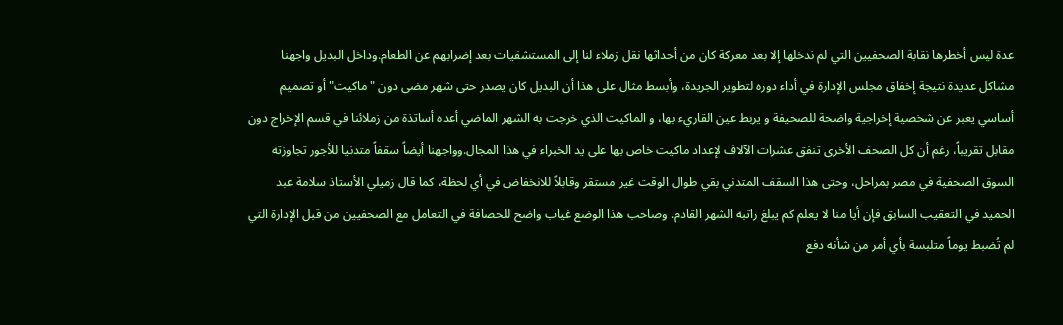عدة ليس أخطرها نقابة الصحفيين التي لم ندخلها إلا بعد معركة كان من أحداثها نقل زملاء لنا إلى المستشفيات بعد إضرابهم عن الطعام.وداخل البديل واجهنا مشاكل عديدة نتيجة إخفاق مجلس الإدارة في أداء دوره لتطوير الجريدة، وأبسط مثال على هذا أن البديل كان يصدر حتى شهر مضى دون "ماكيت" أو تصميم أساسي يعبر عن شخصية إخراجية واضحة للصحيفة و يربط عين القاريء بها، و الماكيت الذي خرجت به الشهر الماضي أعده أساتذة من زملائنا في قسم الإخراج دون مقابل تقريباً، رغم أن كل الصحف الأخرى تنفق عشرات الآلاف لإعداد ماكيت خاص بها على يد الخبراء في هذا المجال.وواجهنا أيضاً سقفاً متدنيا للأجور تجاوزته السوق الصحفية في مصر بمراحل، وحتى هذا السقف المتدني بقي طوال الوقت غير مستقر وقابلاً للانخفاض في أي لحظة، كما قال زميلي الأستاذ سلامة عبد الحميد في التعقيب السابق فإن أيا منا لا يعلم كم يبلغ راتبه الشهر القادم. وصاحب هذا الوضع غياب واضح للحصافة في التعامل مع الصحفيين من قبل الإدارة التي لم تُضبط يوماً متلبسة بأي أمر من شأنه دفع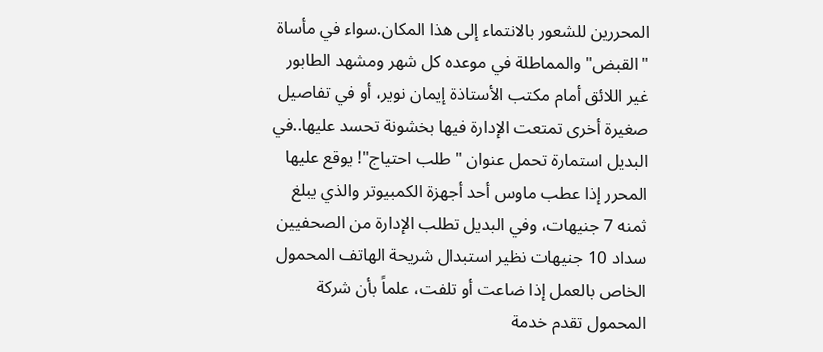المحررين للشعور بالانتماء إلى هذا المكان.سواء في مأساة "القبض" والمماطلة في موعده كل شهر ومشهد الطابور غير اللائق أمام مكتب الأستاذة إيمان نوير، أو في تفاصيل صغيرة أخرى تمتعت الإدارة فيها بخشونة تحسد عليها..في البديل استمارة تحمل عنوان "طلب احتياج"! يوقع عليها المحرر إذا عطب ماوس أحد أجهزة الكمبيوتر والذي يبلغ ثمنه 7 جنيهات، وفي البديل تطلب الإدارة من الصحفيين سداد 10 جنيهات نظير استبدال شريحة الهاتف المحمول الخاص بالعمل إذا ضاعت أو تلفت، علماً بأن شركة المحمول تقدم خدمة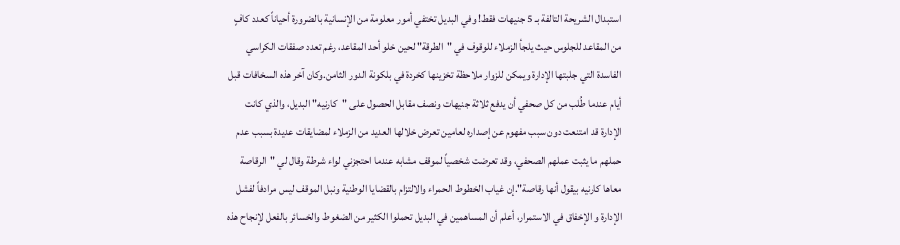استبدال الشريحة التالفة بـ 5 جنيهات فقط! وفي البديل تختفي أمور معلومة من الإنسانية بالضرورة أحياناً كعدد كافٍ من المقاعد للجلوس حيث يلجأ الزملاء للوقوف في "الطرقة" لحين خلو أحد المقاعد، رغم تعدد صفقات الكراسي الفاسدة التي جلبتها الإدارة ويمكن للزوار ملاحظة تخزينها كخردة في بلكونة الدور الثامن.وكان آخر هذه السخافات قبل أيام عندما طُلب من كل صحفي أن يدفع ثلاثة جنيهات ونصف مقابل الحصول على "كارنيه" البديل، والذي كانت الإدارة قد امتنعت دون سبب مفهوم عن إصداره لعامين تعرض خلالها العديد من الزملاء لمضايقات عديدة بسبب عدم حملهم ما يثبت عملهم الصحفي، وقد تعرضت شخصياً لموقف مشابه عندما احتجزني لواء شرطة وقال لي "الرقاصة معاها كارنيه بيقول أنها رقاصة".إن غياب الخطوط الحمراء والالتزام بالقضايا الوطنية ونبل الموقف ليس مرادفاً لفشل الإدارة و الإخفاق في الاستمرار، أعلم أن المساهمين في البديل تحملوا الكثير من الضغوط والخسائر بالفعل لإنجاح هذه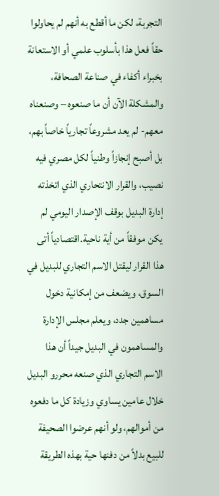التجربة، لكن ما أقطع به أنهم لم يحاولوا حقاً فعل هذا بأسلوب علمي أو الاستعانة بخبراء أكفاء في صناعة الصحافة، والمشكلة الآن أن ما صنعوه – وصنعناه معهم- لم يعد مشروعاً تجارياً خاصاً بهم، بل أصبح إنجازاً وطنياً لكل مصري فيه نصيب، والقرار الانتحاري الذي اتخذته إدارة البديل بوقف الإصدار اليومي لم يكن موفقاً من أية ناحية.اقتصادياً أتى هذا القرار ليقتل الاسم التجاري للبديل في السوق، ويضعف من إمكانية دخول مساهمين جدد، ويعلم مجلس الإدارة والمساهمون في البديل جيداً أن هذا الاسم التجاري الذي صنعه محررو البديل خلال عامين يساوي وزيادة كل ما دفعوه من أموالهم، ولو أنهم عرضوا الصحيفة للبيع بدلاً من دفنها حية بهذه الطريقة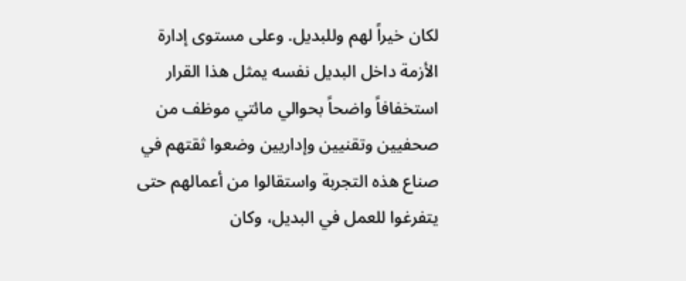لكان خيراً لهم وللبديل. وعلى مستوى إدارة الأزمة داخل البديل نفسه يمثل هذا القرار استخفافاً واضحاً بحوالي مائتي موظف من صحفيين وتقنيين وإداريين وضعوا ثقتهم في صناع هذه التجربة واستقالوا من أعمالهم حتى يتفرغوا للعمل في البديل، وكان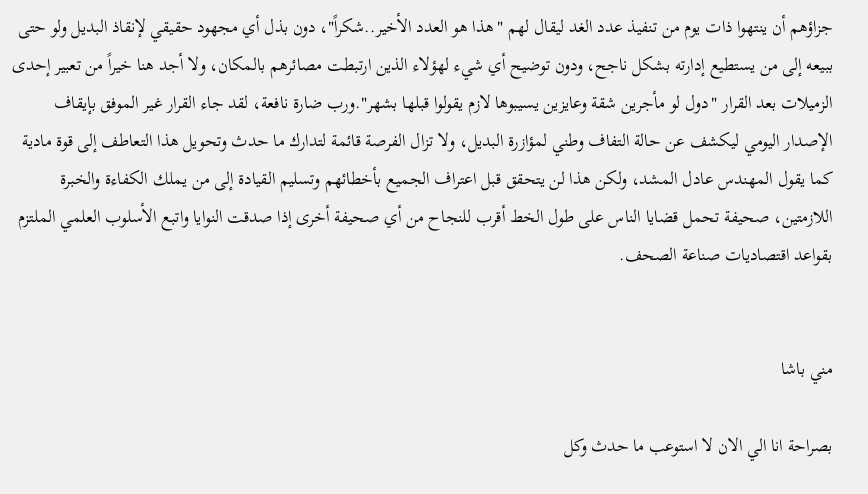جزاؤهم أن ينتهوا ذات يوم من تنفيذ عدد الغد ليقال لهم "هذا هو العدد الأخير..شكراً"، دون بذل أي مجهود حقيقي لإنقاذ البديل ولو حتى ببيعه إلى من يستطيع إدارته بشكل ناجح، ودون توضيح أي شيء لهؤلاء الذين ارتبطت مصائرهم بالمكان، ولا أجد هنا خيراً من تعبير إحدى الزميلات بعد القرار "دول لو مأجرين شقة وعايزين يسيبوها لازم يقولوا قبلها بشهر".ورب ضارة نافعة، لقد جاء القرار غير الموفق بإيقاف الإصدار اليومي ليكشف عن حالة التفاف وطني لمؤازرة البديل، ولا تزال الفرصة قائمة لتدارك ما حدث وتحويل هذا التعاطف إلى قوة مادية كما يقول المهندس عادل المشد، ولكن هذا لن يتحقق قبل اعتراف الجميع بأخطائهم وتسليم القيادة إلى من يملك الكفاءة والخبرة اللازمتين، صحيفة تحمل قضايا الناس على طول الخط أقرب للنجاح من أي صحيفة أخرى إذا صدقت النوايا واتبع الأسلوب العلمي الملتزم بقواعد اقتصاديات صناعة الصحف.


مني باشا

بصراحة انا الي الان لا استوعب ما حدث وكل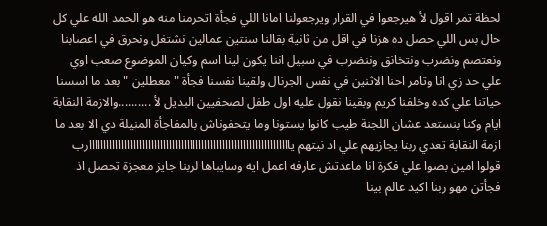لحظة تمر اقول لأ هيرجعوا في القرار ويرجعولنا امانا اللي فجأة اتحرمنا منه هو الحمد الله علي كل حال بس اللي حصل ده هزنا في اقل من ثانية بقالنا سنتين عمالين نشتغل ونحرق في اعصابنا ونعتصم ونضرب ونتخانق وننضرب في سبيل اننا يكون لينا اسم وكيان الموضوع صعب اوي علي حد زي انا وتامر احنا الاثنين في نفس الجرنال ولقينا نفسنا فجأة " معطلين " بعد ما اسسنا حياتنا علي كده وخلفنا كريم وبقينا نقول عليه اول طفل لصحفيين البديل لأ ..........والازمة النقابة ايام وكنا بنستعد عشان اللجنة طيب كانوا يستونا وما يتحفوناش بالمفاجأة المنيلة دي الا بعد ما ازمة النقابة تعدي ربنا يجازيهم علي اد نيتهم ياااااااااااااااااااااااااااااااااااااااااااااااااااااااااااااااااااارب قولوا امين بصوا علي فكرة انا ماعدتش عارفه اعمل ايه وسايباها لربنا جايز معجزة تحصل اذ فجأتن مهو ربنا اكيد عالم بينا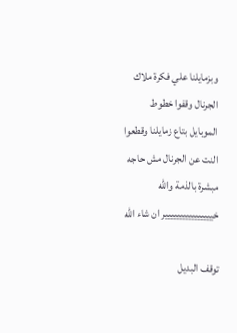وبزمايلنا علي فكرة ملاك الجرنال وقفوا خطوط الموبايل بتاع زمايلنا وقطعوا النت عن الجرنال مش حاجه مبشرة بالذمة والله خيييييييييييييييير ان شاء الله

توقف البديل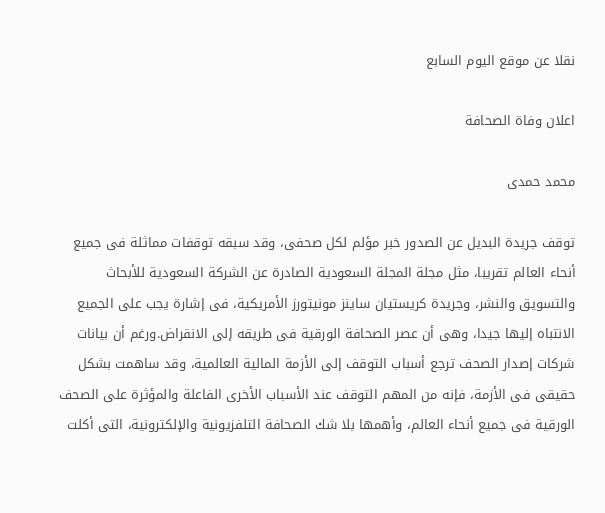نقلا عن موقع اليوم السابع

اعلان وفاة الصحافة

محمد حمدى

توقف جريدة البديل عن الصدور خبر مؤلم لكل صحفى، وقد سبقه توقفات مماثلة فى جميع أنحاء العالم تقريبا، مثل مجلة المجلة السعودية الصادرة عن الشركة السعودية للأبحاث والتسويق والنشر، وجريدة كريستيان ساينز مونيتورز الأمريكية، فى إشارة يجب على الجميع الانتباه إليها جيدا، وهى أن عصر الصحافة الورقية فى طريقه إلى الانقراض.ورغم أن بيانات شركات إصدار الصحف ترجع أسباب التوقف إلى الأزمة المالية العالمية، وقد ساهمت بشكل حقيقى فى الأزمة، فإنه من المهم التوقف عند الأسباب الأخرى الفاعلة والمؤثرة على الصحف الورقية فى جميع أنحاء العالم، وأهمها بلا شك الصحافة التلفزيونية والإلكترونية، التى أكلت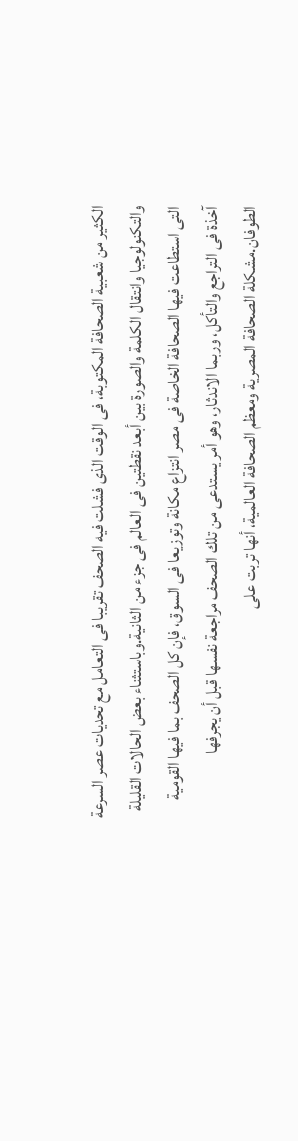الكثير من شعبية الصحافة المكتوبة، فى الوقت الذى فشلت فيه الصحف تقريبا فى التعامل مع تحديات عصر السرعة والتكنولوجيا وانتقال الكلمة والصورة بين أبعد نقطتين فى العالم فى جزء من الثانية.وباستثناء بعض الحالات القليلة التى استطاعت فيها الصحافة الخاصة فى مصر انتزاع مكانة وتوزيعا فى السوق، فإن كل الصحف بما فيها القومية آخذة فى التراجع والتأكل، وربما الاندثار، وهو أمر يستدعى من تلك الصحف مراجعة نفسها قبل أن يجرفها الطوفان.مشكلة الصحافة المصرية ومعظم الصحافة العالمية، أنها تربت على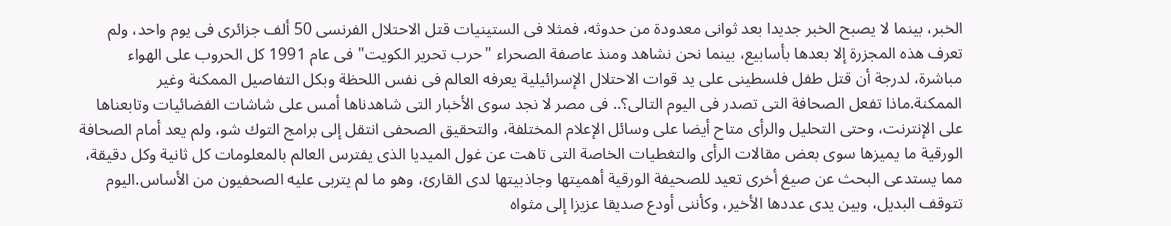الخبر، بينما لا يصبح الخبر جديدا بعد ثوانى معدودة من حدوثه، فمثلا فى الستينيات قتل الاحتلال الفرنسى 50 ألف جزائرى فى يوم واحد، ولم تعرف هذه المجزرة إلا بعدها بأسابيع، بينما نحن نشاهد ومنذ عاصفة الصحراء "حرب تحرير الكويت" فى عام 1991 كل الحروب على الهواء مباشرة، لدرجة أن قتل طفل فلسطينى على يد قوات الاحتلال الإسرائيلية يعرفه العالم فى نفس اللحظة وبكل التفاصيل الممكنة وغير الممكنة.ماذا تفعل الصحافة التى تصدر فى اليوم التالى؟.. فى مصر لا نجد سوى الأخبار التى شاهدناها أمس على شاشات الفضائيات وتابعناها على الإنترنت، وحتى التحليل والرأى متاح أيضا على وسائل الإعلام المختلفة، والتحقيق الصحفى انتقل إلى برامج التوك شو، ولم يعد أمام الصحافة الورقية ما يميزها سوى بعض مقالات الرأى والتغطيات الخاصة التى تاهت عن غول الميديا الذى يفترس العالم بالمعلومات كل ثانية وكل دقيقة، مما يستدعى البحث عن صيغ أخرى تعيد للصحيفة الورقية أهميتها وجاذبيتها لدى القارئ، وهو ما لم يتربى عليه الصحفيون من الأساس.اليوم تتوقف البديل، وبين يدى عددها الأخير، وكأننى أودع صديقا عزيزا إلى مثواه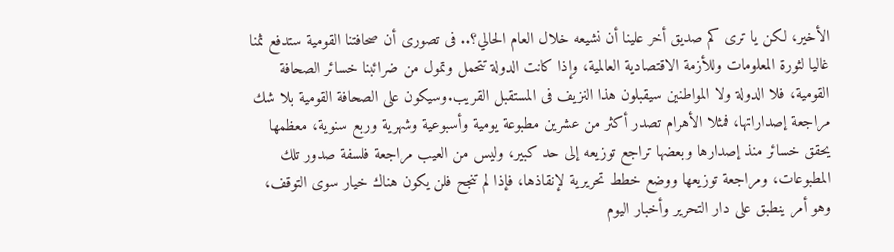الأخير، لكن يا ترى كم صديق أخر علينا أن نشيعه خلال العام الحالي؟.. فى تصورى أن صحافتنا القومية ستدفع ثمنا غاليا لثورة المعلومات وللأزمة الاقتصادية العالمية، وإذا كانت الدولة تتحمل وتمول من ضرائبنا خسائر الصحافة القومية، فلا الدولة ولا المواطنين سيقبلون هذا النزيف فى المستقبل القريب.وسيكون على الصحافة القومية بلا شك مراجعة إصداراتها، فمثلا الأهرام تصدر أكثر من عشرين مطبوعة يومية وأسبوعية وشهرية وربع سنوية، معظمها يحقق خسائر منذ إصدارها وبعضها تراجع توزيعه إلى حد كبير، وليس من العيب مراجعة فلسفة صدور تلك المطبوعات، ومراجعة توزيعها ووضع خطط تحريرية لإنقاذها، فإذا لم تنجح فلن يكون هناك خيار سوى التوقف، وهو أمر ينطبق على دار التحرير وأخبار اليوم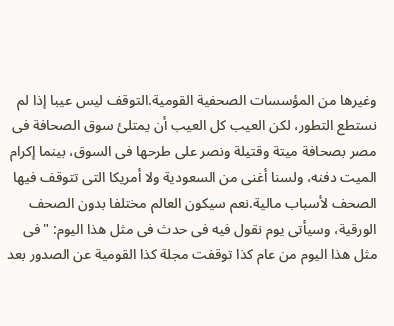وغيرها من المؤسسات الصحفية القومية.التوقف ليس عيبا إذا لم نستطع التطور، لكن العيب كل العيب أن يمتلئ سوق الصحافة فى مصر بصحافة ميتة وقتيلة ونصر على طرحها فى السوق، بينما إكرام الميت دفنه، ولسنا أغنى من السعودية ولا أمريكا التى تتوقف فيها الصحف لأسباب مالية.نعم سيكون العالم مختلفا بدون الصحف الورقية، وسيأتى يوم نقول فيه فى حدث فى مثل هذا اليوم: "فى مثل هذا اليوم من عام كذا توقفت مجلة كذا القومية عن الصدور بعد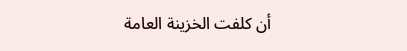أن كلفت الخزينة العامة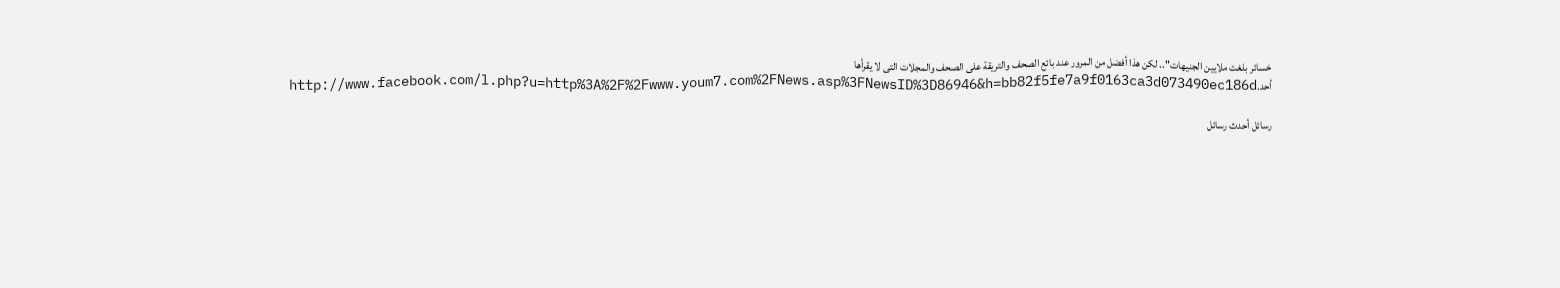خسائر بلغت ملايين الجنيهات".. لكن هذا أفضل من المرور عند بائع الصحف والتريقة على الصحف والمجلات التى لا يقرأها أحد.http://www.facebook.com/l.php?u=http%3A%2F%2Fwww.youm7.com%2FNews.asp%3FNewsID%3D86946&h=bb82f5fe7a9f0163ca3d073490ec186d

رسائل أحدث رسائل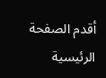أقدم الصفحة الرئيسية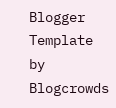Blogger Template by Blogcrowds